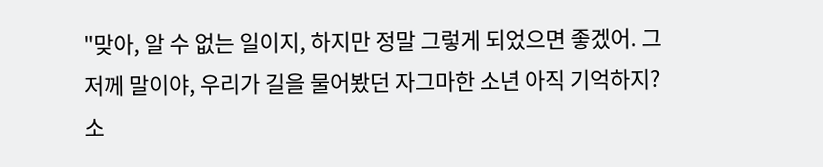"맞아, 알 수 없는 일이지, 하지만 정말 그렇게 되었으면 좋겠어. 그저께 말이야, 우리가 길을 물어봤던 자그마한 소년 아직 기억하지? 소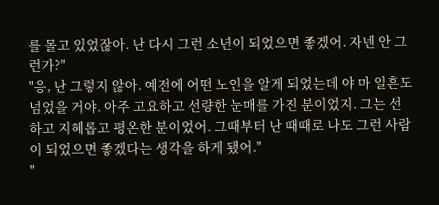를 몰고 있었잖아. 난 다시 그런 소년이 되었으면 좋겠어. 자넨 안 그런가?"
"응, 난 그렇지 않아. 예전에 어떤 노인을 알게 되었는데 야 마 일흔도 넘었을 거야. 아주 고요하고 선량한 눈매를 가진 분이었지. 그는 선하고 지혜롭고 평온한 분이었어. 그때부터 난 때때로 나도 그런 사람이 되었으면 좋겠다는 생각을 하게 됐어."
"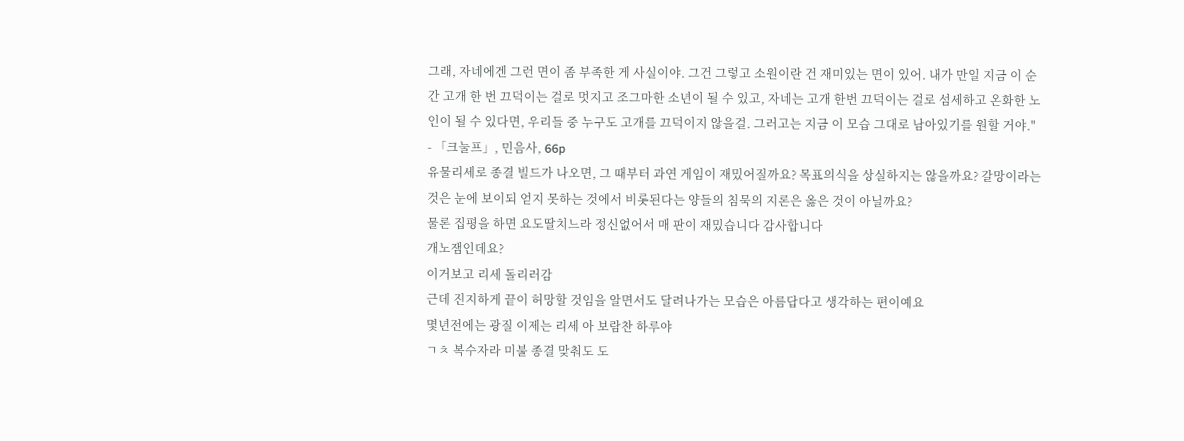그래, 자네에겐 그런 면이 좀 부족한 게 사실이야. 그건 그렇고 소원이란 건 재미있는 면이 있어. 내가 만일 지금 이 순간 고개 한 번 끄덕이는 걸로 멋지고 조그마한 소년이 될 수 있고, 자네는 고개 한번 끄덕이는 걸로 섬세하고 온화한 노인이 될 수 있다면, 우리들 중 누구도 고개를 끄덕이지 않을걸. 그러고는 지금 이 모습 그대로 남아있기를 원할 거야."
- 「크눌프」, 민음사, 66p
유물리세로 종결 빌드가 나오면, 그 때부터 과연 게임이 재밌어질까요? 목표의식을 상실하지는 않을까요? 갈망이라는 것은 눈에 보이되 얻지 못하는 것에서 비롯된다는 양들의 침묵의 지론은 옳은 것이 아닐까요?
물론 집평을 하면 요도딸치느라 정신없어서 매 판이 재밌습니다 감사합니다
개노잼인데요?
이거보고 리세 돌리러감
근데 진지하게 끝이 허망할 것임을 알면서도 달려나가는 모습은 아름답다고 생각하는 편이예요
몇년전에는 광질 이제는 리세 아 보람찬 하루야
ㄱㅊ 복수자라 미불 종결 맞춰도 도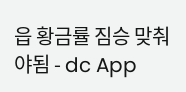읍 황금률 짐승 맞춰야됨 - dc App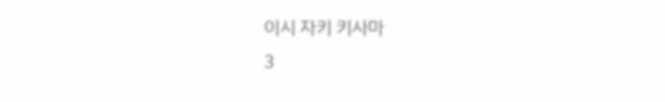이시 자키 키사마
3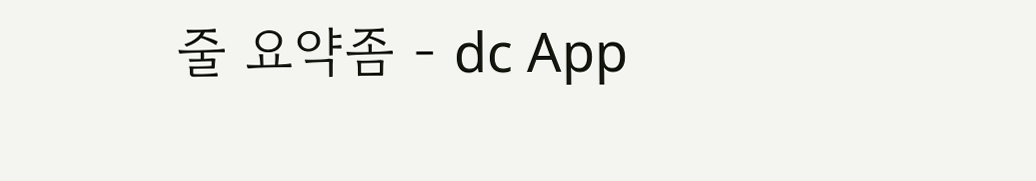줄 요약좀 - dc App